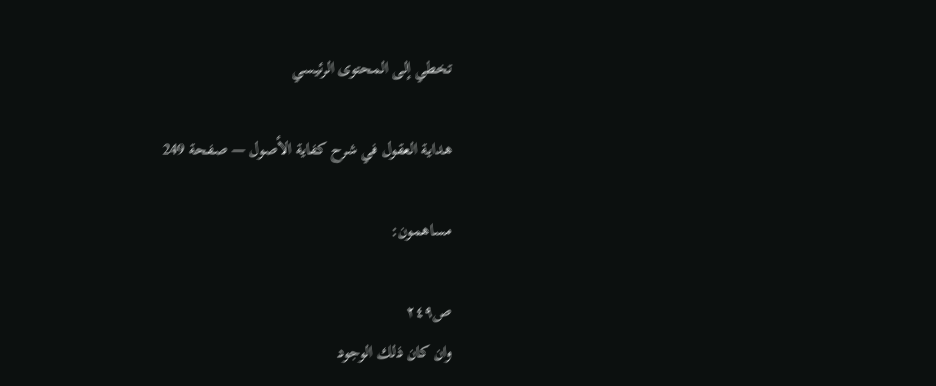تخطي إلى المحتوى الرئيسي

هداية العقول في شرح كفاية الأصول — صفحة 249

مساهمون:

ص٢٤٩
وان كان ذلك الوجود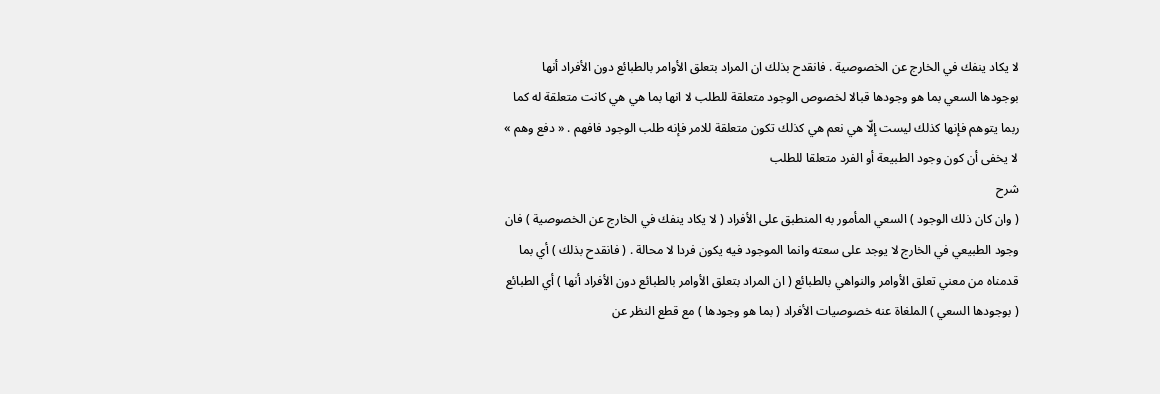لا يكاد ينفك في الخارج عن الخصوصية . فانقدح بذلك ان المراد بتعلق الأوامر بالطبائع دون الأفراد أنها بوجودها السعي بما هو وجودها قبالا لخصوص الوجود متعلقة للطلب لا انها بما هي هي كانت متعلقة له كما ربما يتوهم فإنها كذلك ليست إلّا هي نعم هي كذلك تكون متعلقة للامر فإنه طلب الوجود فافهم . « دفع وهم » لا يخفى أن كون وجود الطبيعة أو الفرد متعلقا للطلب
شرح
( وان كان ذلك الوجود ) السعي المأمور به المنطبق على الأفراد ( لا يكاد ينفك في الخارج عن الخصوصية ) فان وجود الطبيعي في الخارج لا يوجد على سعته وانما الموجود فيه يكون فردا لا محالة . ( فانقدح بذلك ) أي بما قدمناه من معني تعلق الأوامر والنواهي بالطبائع ( ان المراد بتعلق الأوامر بالطبائع دون الأفراد أنها ) أي الطبائع ( بوجودها السعي ) الملغاة عنه خصوصيات الأفراد ( بما هو وجودها ) مع قطع النظر عن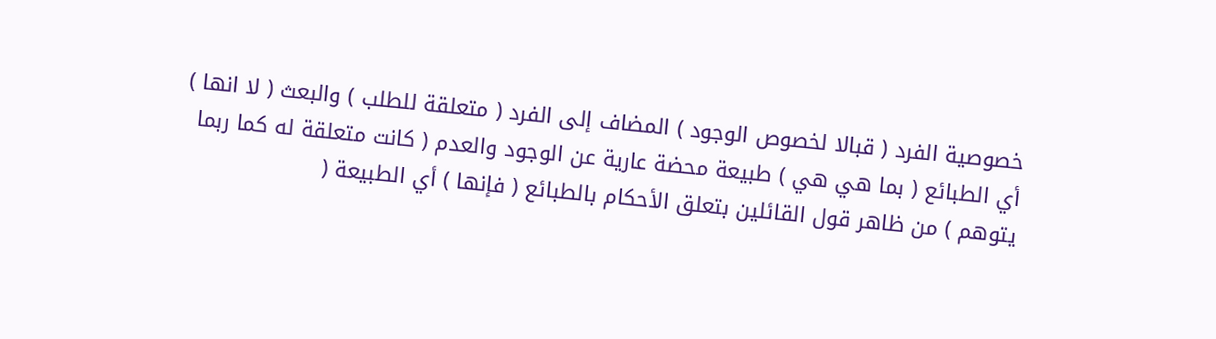خصوصية الفرد ( قبالا لخصوص الوجود ) المضاف إلى الفرد ( متعلقة للطلب ) والبعث ( لا انها ) أي الطبائع ( بما هي هي ) طبيعة محضة عارية عن الوجود والعدم ( كانت متعلقة له كما ربما يتوهم ) من ظاهر قول القائلين بتعلق الأحكام بالطبائع ( فإنها ) أي الطبيعة (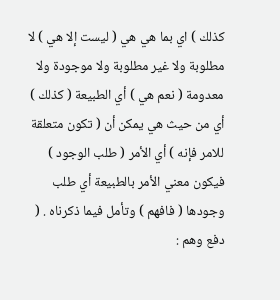كذلك ) اي بما هي هي ( ليست إلا هي ) لا مطلوبة ولا غير مطلوبة ولا موجودة ولا معدومة ( نعم هي ) أي الطبيعة ( كذلك ) أي من حيث هي يمكن أن ( تكون متعلقة للامر فإنه ) أي الأمر ( طلب الوجود ) فيكون معني الأمر بالطبيعة أي طلب وجودها ( فافهم ) وتأمل فيما ذكرناه . ( دفع وهم :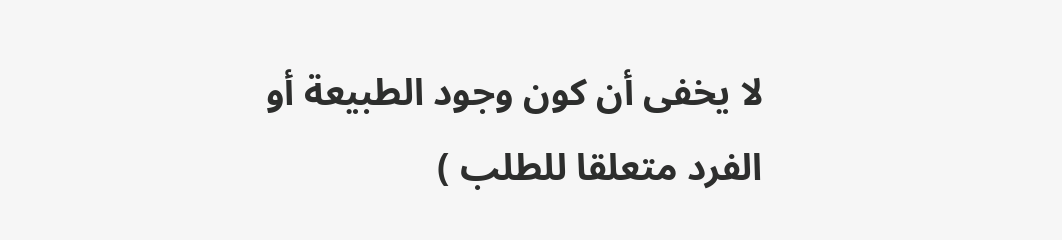لا يخفى أن كون وجود الطبيعة أو الفرد متعلقا للطلب )